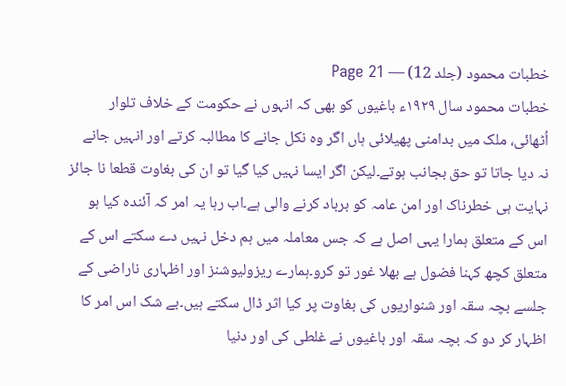خطبات محمود (جلد 12) — Page 21
خطبات محمود سال ۱۹۲۹ء باغیوں کو بھی کہ انہوں نے حکومت کے خلاف تلوار اُٹھائی، ملک میں بدامنی پھیلائی ہاں اگر وہ نکل جانے کا مطالبہ کرتے اور انہیں جانے نہ دیا جاتا تو حق بجانب ہوتے۔لیکن اگر ایسا نہیں کیا گیا تو ان کی بغاوت قطعا نا جائز نہایت ہی خطرناک اور امن عامہ کو برباد کرنے والی ہے۔اب رہا یہ امر کہ آئندہ کیا ہو اس کے متعلق ہمارا یہی اصل ہے کہ جس معاملہ میں ہم دخل نہیں دے سکتے اس کے متعلق کچھ کہنا فضول ہے بھلا غور تو کرو۔ہمارے ریزولیوشنز اور اظہاری ناراضی کے جلسے بچہ سقہ اور شنواریوں کی بغاوت پر کیا اثر ڈال سکتے ہیں۔بے شک اس امر کا اظہار کر دو کہ بچہ سقہ اور باغیوں نے غلطی کی اور دنیا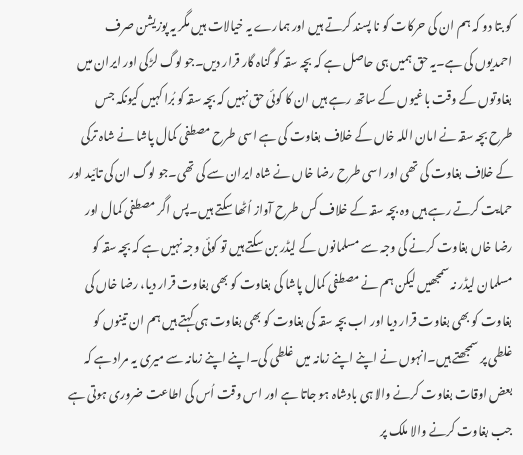کو بتا دو کہ ہم ان کی حرکات کو نا پسند کرتے ہیں اور ہمارے یہ خیالات ہیں مگر یہ پوزیشن صرف احمدیوں کی ہے۔یہ حق ہمیں ہی حاصل ہے کہ بچہ سقہ کو گناہ گار قرار دیں۔جو لوگ لڑکی اور ایران میں بغاوتوں کے وقت باغیوں کے ساتھ رہے ہیں ان کا کوئی حق نہیں کہ بچہ سقہ کو بُرا کہیں کیونکہ جس طرح بچہ سقہ نے امان اللہ خاں کے خلاف بغاوت کی ہے اسی طرح مصطفی کمال پاشا نے شاہ ترکی کے خلاف بغاوت کی تھی اور اسی طرح رضا خاں نے شاہ ایران سے کی تھی۔جو لوگ ان کی تائید اور حمایت کرتے رہے ہیں وہ بچہ سقہ کے خلاف کس طرح آواز اُٹھا سکتے ہیں۔پس اگر مصطفی کمال اور رضا خاں بغاوت کرنے کی وجہ سے مسلمانوں کے لیڈر بن سکتے ہیں تو کوئی وجہ نہیں ہے کہ بچہ سقہ کو مسلمان لیڈر نہ سمجھیں لیکن ہم نے مصطفی کمال پاشا کی بغاوت کو بھی بغاوت قرار دیا، رضا خاں کی بغاوت کو بھی بغاوت قرار دیا اور اب بچہ سقہ کی بغاوت کو بھی بغاوت ہی کہتے ہیں ہم ان تینوں کو غلطی پر سمجھتے ہیں۔انہوں نے اپنے اپنے زمانہ میں غلطی کی۔اپنے اپنے زمانہ سے میری یہ مراد ہے کہ بعض اوقات بغاوت کرنے والا ہی بادشاہ ہو جاتا ہے اور اس وقت اُس کی اطاعت ضروری ہوتی ہے جب بغاوت کرنے والا ملک پر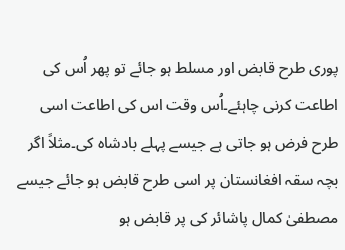پوری طرح قابض اور مسلط ہو جائے تو پھر اُس کی اطاعت کرنی چاہئے۔اُس وقت اس کی اطاعت اسی طرح فرض ہو جاتی ہے جیسے پہلے بادشاہ کی۔مثلاً اگر بچہ سقہ افغانستان پر اسی طرح قابض ہو جائے جیسے مصطفیٰ کمال پاشائر کی پر قابض ہو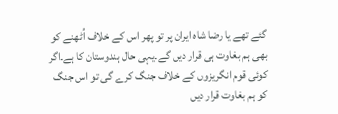گئے تھے یا رضا شاہ ایران پر تو پھر اس کے خلاف اُٹھنے کو بھی ہم بغاوت ہی قرار دیں گے۔یہی حال ہندوستان کا ہے۔اگر کوئی قوم انگریزوں کے خلاف جنگ کرے گی تو اس جنگ کو ہم بغاوت قرار دیں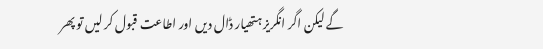گے لیکن اگر انگریز ہتھیار ڈال دیں اور اطاعت قبول کر لیں تو پھر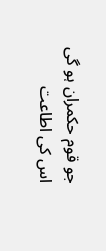جو قوم حکمران ہو گی اس کی اطاعت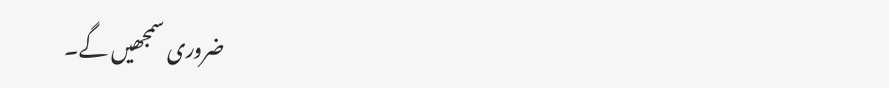ضروری سمجھیں گے۔